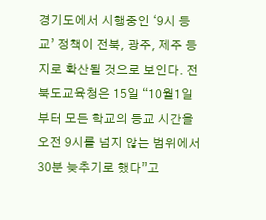경기도에서 시행중인 ‘9시 등교’ 정책이 전북, 광주, 제주 등지로 확산될 것으로 보인다. 전북도교육청은 15일 “10월1일부터 모든 학교의 등교 시간을 오전 9시를 넘지 않는 범위에서 30분 늦추기로 했다”고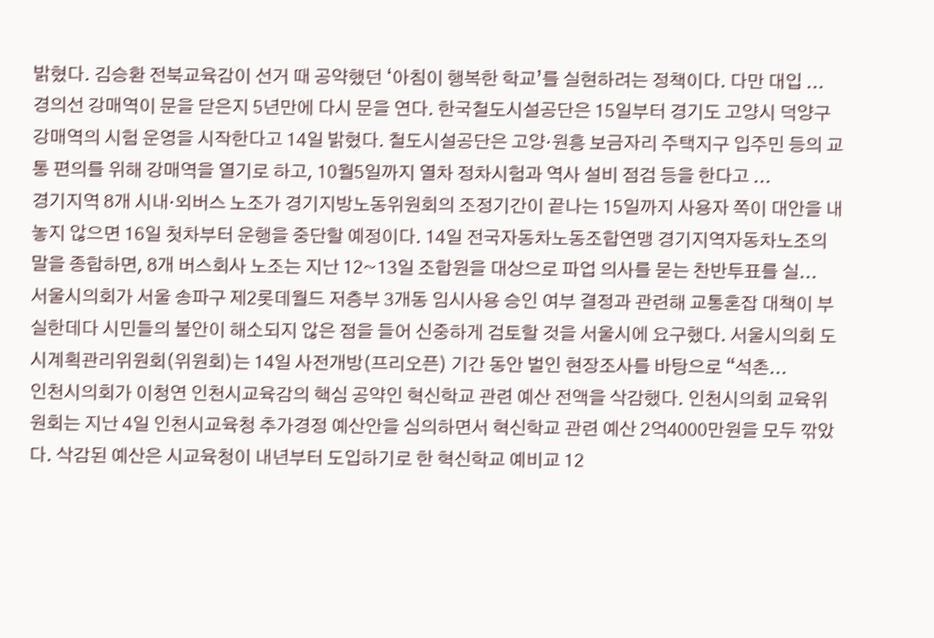밝혔다. 김승환 전북교육감이 선거 때 공약했던 ‘아침이 행복한 학교’를 실현하려는 정책이다. 다만 대입 ...
경의선 강매역이 문을 닫은지 5년만에 다시 문을 연다. 한국철도시설공단은 15일부터 경기도 고양시 덕양구 강매역의 시험 운영을 시작한다고 14일 밝혔다. 철도시설공단은 고양·원흥 보금자리 주택지구 입주민 등의 교통 편의를 위해 강매역을 열기로 하고, 10월5일까지 열차 정차시험과 역사 설비 점검 등을 한다고 ...
경기지역 8개 시내·외버스 노조가 경기지방노동위원회의 조정기간이 끝나는 15일까지 사용자 쪽이 대안을 내놓지 않으면 16일 첫차부터 운행을 중단할 예정이다. 14일 전국자동차노동조합연맹 경기지역자동차노조의 말을 종합하면, 8개 버스회사 노조는 지난 12~13일 조합원을 대상으로 파업 의사를 묻는 찬반투표를 실...
서울시의회가 서울 송파구 제2롯데월드 저층부 3개동 임시사용 승인 여부 결정과 관련해 교통혼잡 대책이 부실한데다 시민들의 불안이 해소되지 않은 점을 들어 신중하게 검토할 것을 서울시에 요구했다. 서울시의회 도시계획관리위원회(위원회)는 14일 사전개방(프리오픈) 기간 동안 벌인 현장조사를 바탕으로 “석촌...
인천시의회가 이청연 인천시교육감의 핵심 공약인 혁신학교 관련 예산 전액을 삭감했다. 인천시의회 교육위원회는 지난 4일 인천시교육청 추가경정 예산안을 심의하면서 혁신학교 관련 예산 2억4000만원을 모두 깎았다. 삭감된 예산은 시교육청이 내년부터 도입하기로 한 혁신학교 예비교 12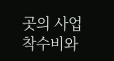곳의 사업 착수비와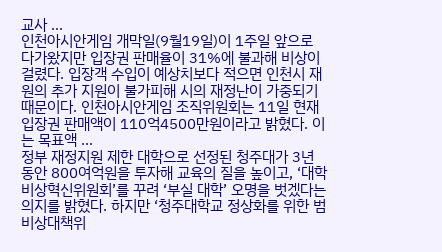교사 ...
인천아시안게임 개막일(9월19일)이 1주일 앞으로 다가왔지만 입장권 판매율이 31%에 불과해 비상이 걸렸다. 입장객 수입이 예상치보다 적으면 인천시 재원의 추가 지원이 불가피해 시의 재정난이 가중되기 때문이다. 인천아시안게임 조직위원회는 11일 현재 입장권 판매액이 110억4500만원이라고 밝혔다. 이는 목표액 ...
정부 재정지원 제한 대학으로 선정된 청주대가 3년 동안 800여억원을 투자해 교육의 질을 높이고, ‘대학 비상혁신위원회’를 꾸려 ‘부실 대학’ 오명을 벗겠다는 의지를 밝혔다. 하지만 ‘청주대학교 정상화를 위한 범비상대책위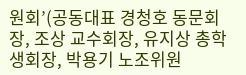원회’(공동대표 경청호 동문회장, 조상 교수회장, 유지상 총학생회장, 박용기 노조위원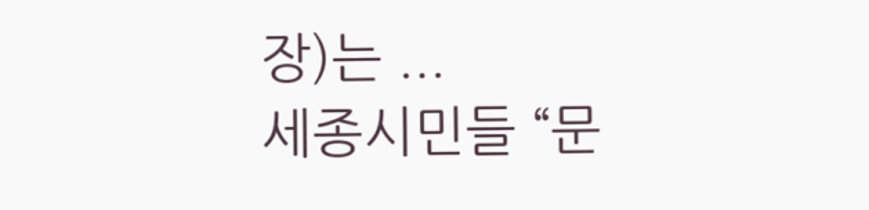장)는 ...
세종시민들 “문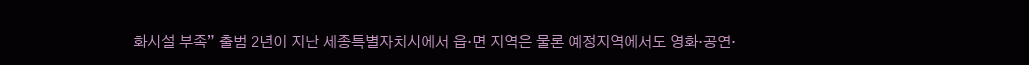화시설 부족” 출범 2년이 지난 세종특별자치시에서 읍·면 지역은 물론 예정지역에서도 영화·공연·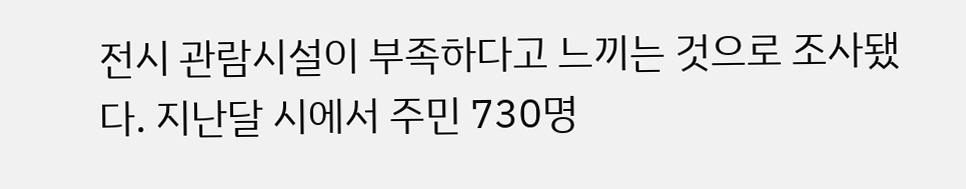전시 관람시설이 부족하다고 느끼는 것으로 조사됐다. 지난달 시에서 주민 730명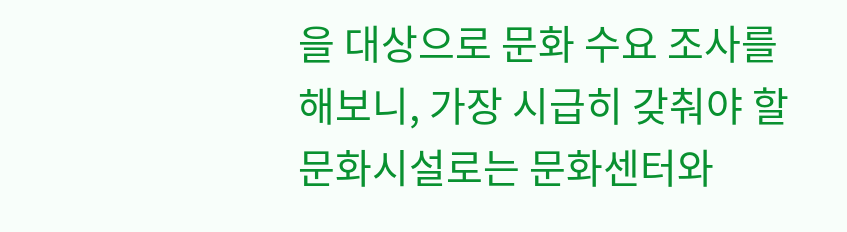을 대상으로 문화 수요 조사를 해보니, 가장 시급히 갖춰야 할 문화시설로는 문화센터와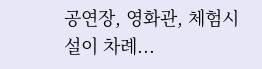공연장, 영화관, 체험시설이 차례...